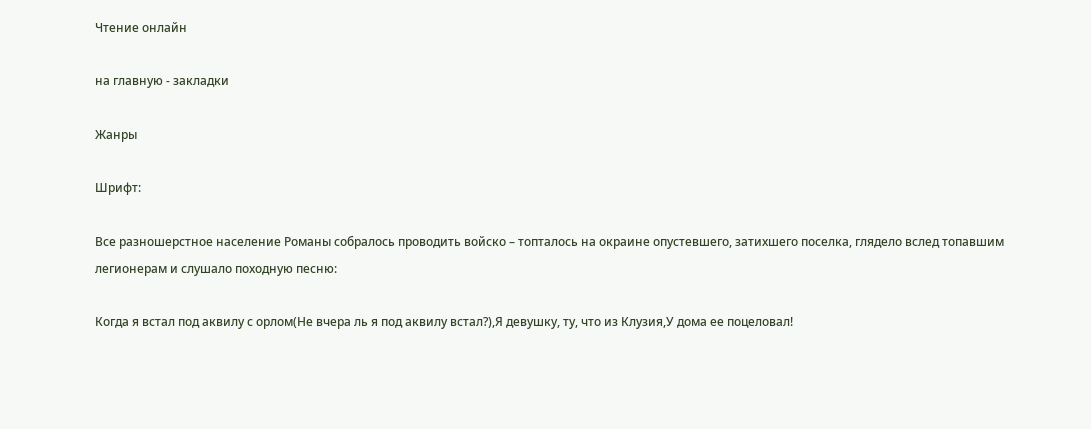Чтение онлайн

на главную - закладки

Жанры

Шрифт:

Все разношерстное население Романы собралось проводить войско – топталось на окраине опустевшего, затихшего поселка, глядело вслед топавшим легионерам и слушало походную песню:

Когда я встал под аквилу с орлом(Не вчера ль я под аквилу встал?),Я девушку, ту, что из Клузия,У дома ее поцеловал!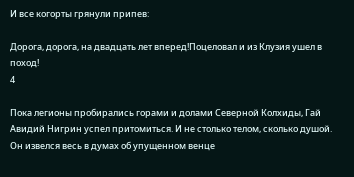И все когорты грянули припев:

Дорога, дорога, на двадцать лет вперед!Поцеловал и из Клузия ушел в поход!
4

Пока легионы пробирались горами и долами Северной Колхиды, Гай Авидий Нигрин успел притомиться. И не столько телом, сколько душой. Он извелся весь в думах об упущенном венце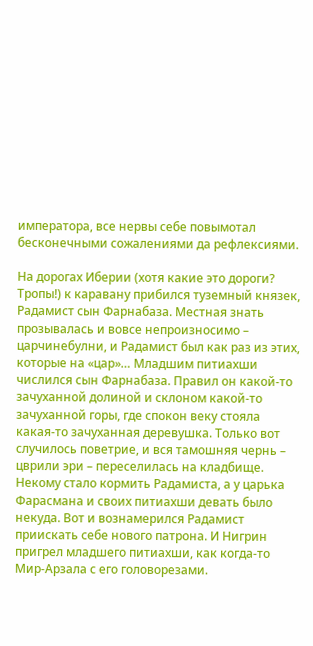императора, все нервы себе повымотал бесконечными сожалениями да рефлексиями.

На дорогах Иберии (хотя какие это дороги? Тропы!) к каравану прибился туземный князек, Радамист сын Фарнабаза. Местная знать прозывалась и вовсе непроизносимо – царчинебулни, и Радамист был как раз из этих, которые на «цар»… Младшим питиахши числился сын Фарнабаза. Правил он какой-то зачуханной долиной и склоном какой-то зачуханной горы, где спокон веку стояла какая-то зачуханная деревушка. Только вот случилось поветрие, и вся тамошняя чернь – цврили эри – переселилась на кладбище. Некому стало кормить Радамиста, а у царька Фарасмана и своих питиахши девать было некуда. Вот и вознамерился Радамист приискать себе нового патрона. И Нигрин пригрел младшего питиахши, как когда-то Мир-Арзала с его головорезами.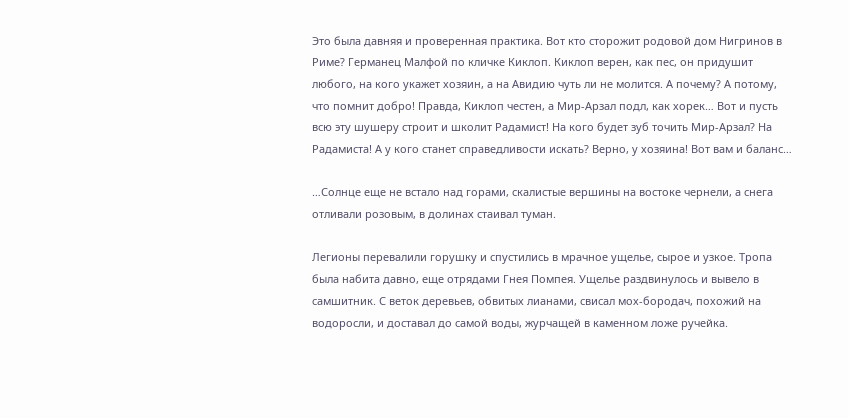Это была давняя и проверенная практика. Вот кто сторожит родовой дом Нигринов в Риме? Германец Малфой по кличке Киклоп. Киклоп верен, как пес, он придушит любого, на кого укажет хозяин, а на Авидию чуть ли не молится. А почему? А потому, что помнит добро! Правда, Киклоп честен, а Мир-Арзал подл, как хорек… Вот и пусть всю эту шушеру строит и школит Радамист! На кого будет зуб точить Мир-Арзал? На Радамиста! А у кого станет справедливости искать? Верно, у хозяина! Вот вам и баланс…

…Солнце еще не встало над горами, скалистые вершины на востоке чернели, а снега отливали розовым, в долинах стаивал туман.

Легионы перевалили горушку и спустились в мрачное ущелье, сырое и узкое. Тропа была набита давно, еще отрядами Гнея Помпея. Ущелье раздвинулось и вывело в самшитник. С веток деревьев, обвитых лианами, свисал мох-бородач, похожий на водоросли, и доставал до самой воды, журчащей в каменном ложе ручейка.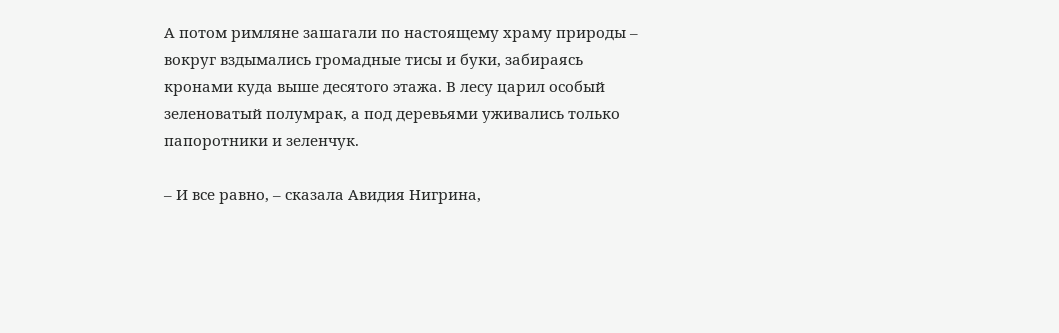А потом римляне зашагали по настоящему храму природы – вокруг вздымались громадные тисы и буки, забираясь кронами куда выше десятого этажа. В лесу царил особый зеленоватый полумрак, а под деревьями уживались только папоротники и зеленчук.

– И все равно, – сказала Авидия Нигрина,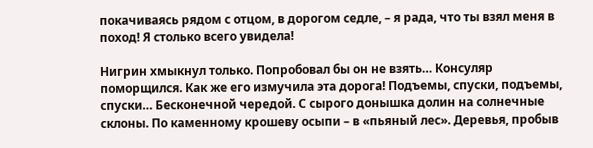покачиваясь рядом с отцом, в дорогом седле, – я рада, что ты взял меня в поход! Я столько всего увидела!

Нигрин хмыкнул только. Попробовал бы он не взять… Консуляр поморщился. Как же его измучила эта дорога! Подъемы, спуски, подъемы, спуски… Бесконечной чередой. С сырого донышка долин на солнечные склоны. По каменному крошеву осыпи – в «пьяный лес». Деревья, пробыв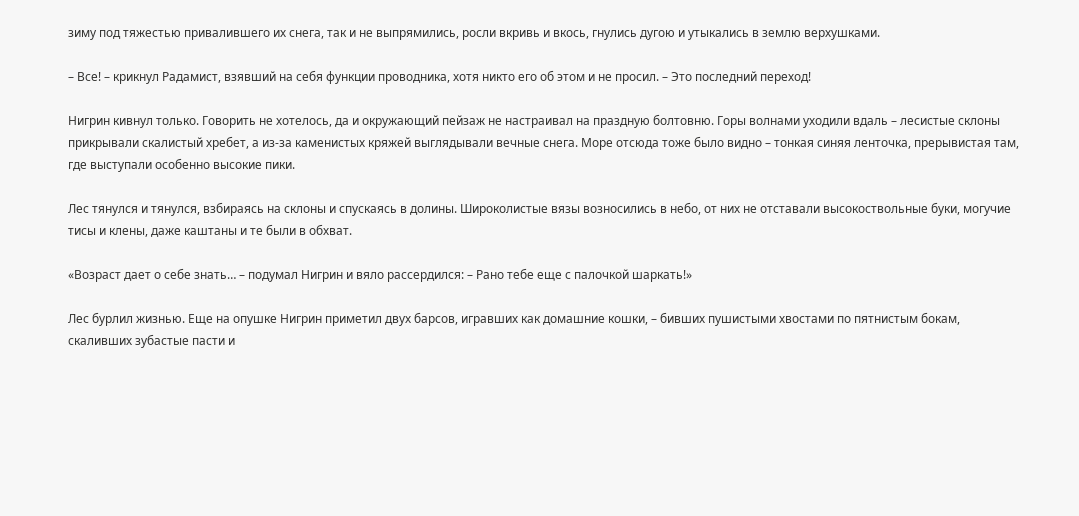зиму под тяжестью привалившего их снега, так и не выпрямились, росли вкривь и вкось, гнулись дугою и утыкались в землю верхушками.

– Все! – крикнул Радамист, взявший на себя функции проводника, хотя никто его об этом и не просил. – Это последний переход!

Нигрин кивнул только. Говорить не хотелось, да и окружающий пейзаж не настраивал на праздную болтовню. Горы волнами уходили вдаль – лесистые склоны прикрывали скалистый хребет, а из-за каменистых кряжей выглядывали вечные снега. Море отсюда тоже было видно – тонкая синяя ленточка, прерывистая там, где выступали особенно высокие пики.

Лес тянулся и тянулся, взбираясь на склоны и спускаясь в долины. Широколистые вязы возносились в небо, от них не отставали высокоствольные буки, могучие тисы и клены, даже каштаны и те были в обхват.

«Возраст дает о себе знать… – подумал Нигрин и вяло рассердился: – Рано тебе еще с палочкой шаркать!»

Лес бурлил жизнью. Еще на опушке Нигрин приметил двух барсов, игравших как домашние кошки, – бивших пушистыми хвостами по пятнистым бокам, скаливших зубастые пасти и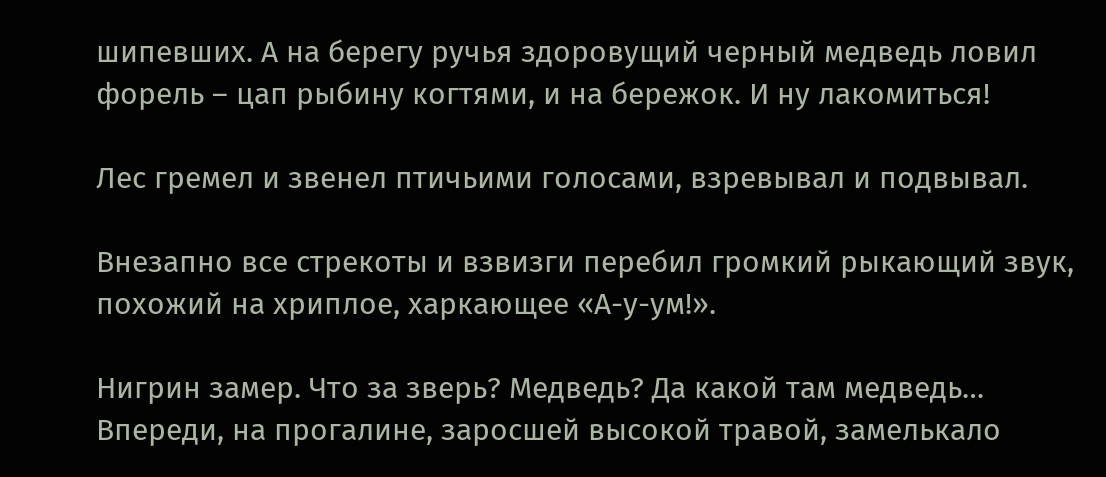шипевших. А на берегу ручья здоровущий черный медведь ловил форель – цап рыбину когтями, и на бережок. И ну лакомиться!

Лес гремел и звенел птичьими голосами, взревывал и подвывал.

Внезапно все стрекоты и взвизги перебил громкий рыкающий звук, похожий на хриплое, харкающее «А-у-ум!».

Нигрин замер. Что за зверь? Медведь? Да какой там медведь… Впереди, на прогалине, заросшей высокой травой, замелькало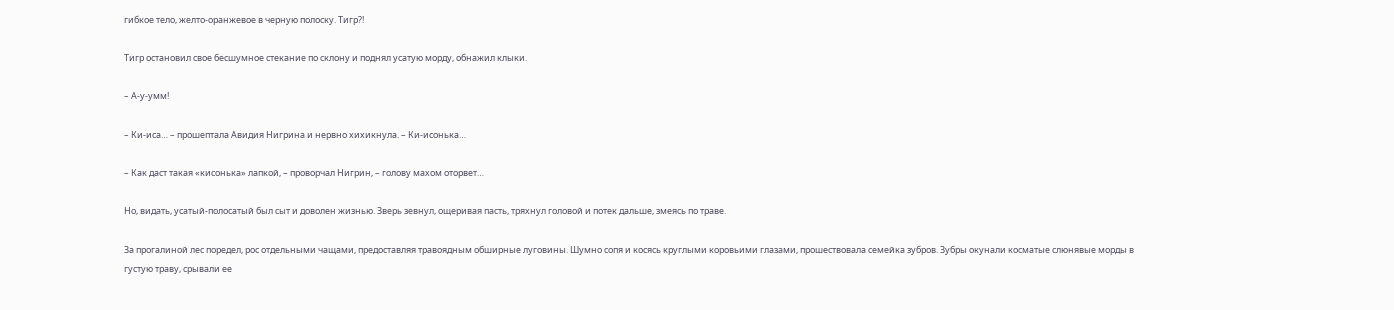гибкое тело, желто-оранжевое в черную полоску. Тигр?!

Тигр остановил свое бесшумное стекание по склону и поднял усатую морду, обнажил клыки.

– А-у-умм!

– Ки-иса… – прошептала Авидия Нигрина и нервно хихикнула. – Ки-исонька…

– Как даст такая «кисонька» лапкой, – проворчал Нигрин, – голову махом оторвет…

Но, видать, усатый-полосатый был сыт и доволен жизнью. Зверь зевнул, ощеривая пасть, тряхнул головой и потек дальше, змеясь по траве.

За прогалиной лес поредел, рос отдельными чащами, предоставляя травоядным обширные луговины. Шумно сопя и косясь круглыми коровьими глазами, прошествовала семейка зубров. Зубры окунали косматые слюнявые морды в густую траву, срывали ее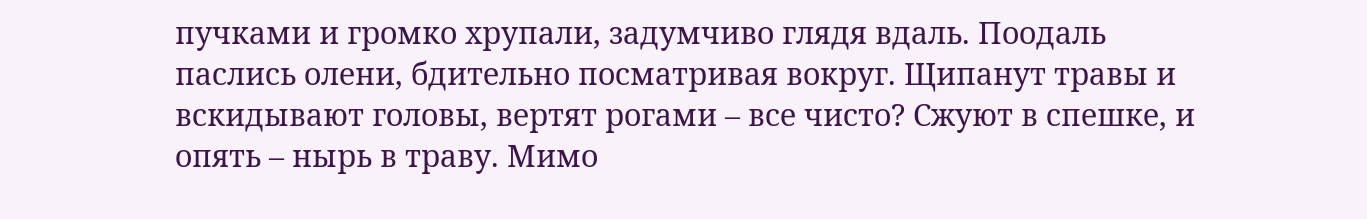пучками и громко хрупали, задумчиво глядя вдаль. Поодаль паслись олени, бдительно посматривая вокруг. Щипанут травы и вскидывают головы, вертят рогами – все чисто? Сжуют в спешке, и опять – нырь в траву. Мимо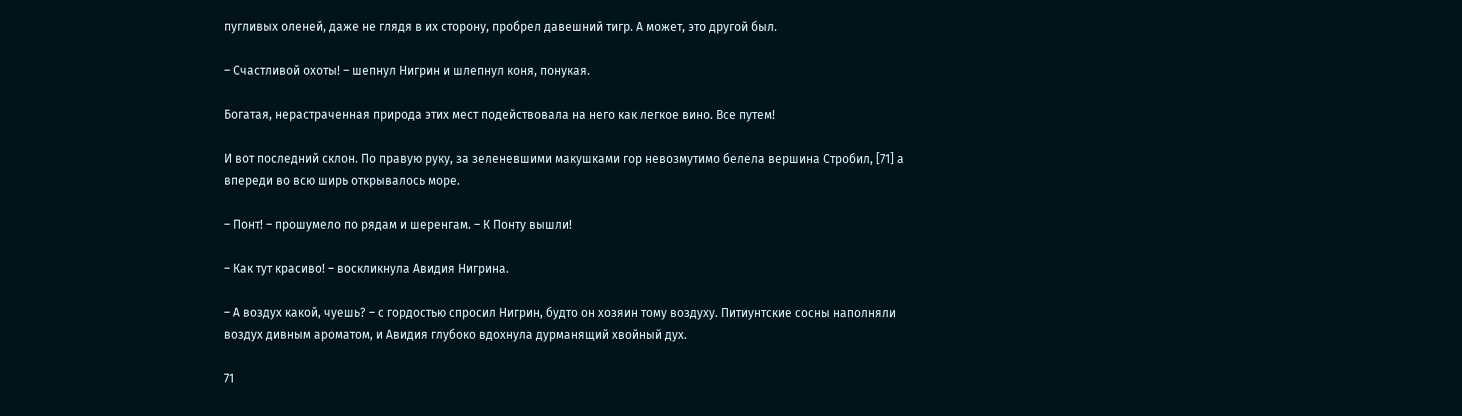пугливых оленей, даже не глядя в их сторону, пробрел давешний тигр. А может, это другой был.

– Счастливой охоты! – шепнул Нигрин и шлепнул коня, понукая.

Богатая, нерастраченная природа этих мест подействовала на него как легкое вино. Все путем!

И вот последний склон. По правую руку, за зеленевшими макушками гор невозмутимо белела вершина Стробил, [71] а впереди во всю ширь открывалось море.

– Понт! – прошумело по рядам и шеренгам. – К Понту вышли!

– Как тут красиво! – воскликнула Авидия Нигрина.

– А воздух какой, чуешь? – с гордостью спросил Нигрин, будто он хозяин тому воздуху. Питиунтские сосны наполняли воздух дивным ароматом, и Авидия глубоко вдохнула дурманящий хвойный дух.

71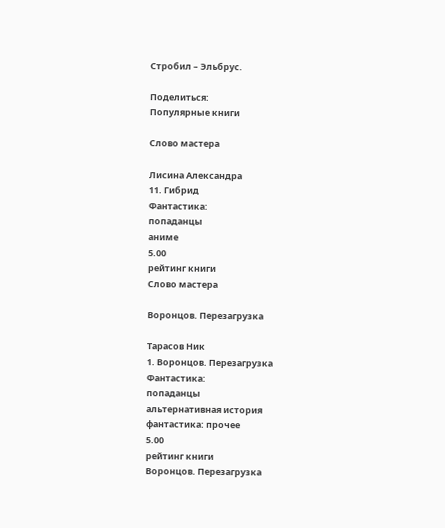Стробил – Эльбрус.

Поделиться:
Популярные книги

Слово мастера

Лисина Александра
11. Гибрид
Фантастика:
попаданцы
аниме
5.00
рейтинг книги
Слово мастера

Воронцов. Перезагрузка

Тарасов Ник
1. Воронцов. Перезагрузка
Фантастика:
попаданцы
альтернативная история
фантастика: прочее
5.00
рейтинг книги
Воронцов. Перезагрузка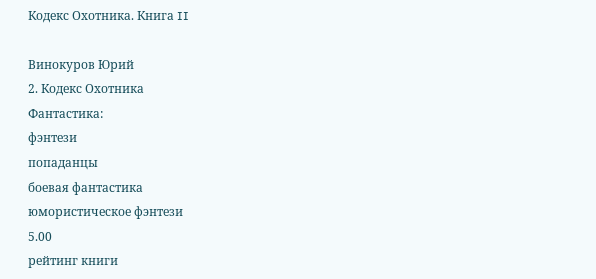Кодекс Охотника. Книга II

Винокуров Юрий
2. Кодекс Охотника
Фантастика:
фэнтези
попаданцы
боевая фантастика
юмористическое фэнтези
5.00
рейтинг книги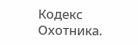Кодекс Охотника.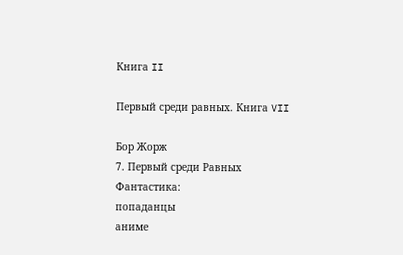Книга II

Первый среди равных. Книга VII

Бор Жорж
7. Первый среди Равных
Фантастика:
попаданцы
аниме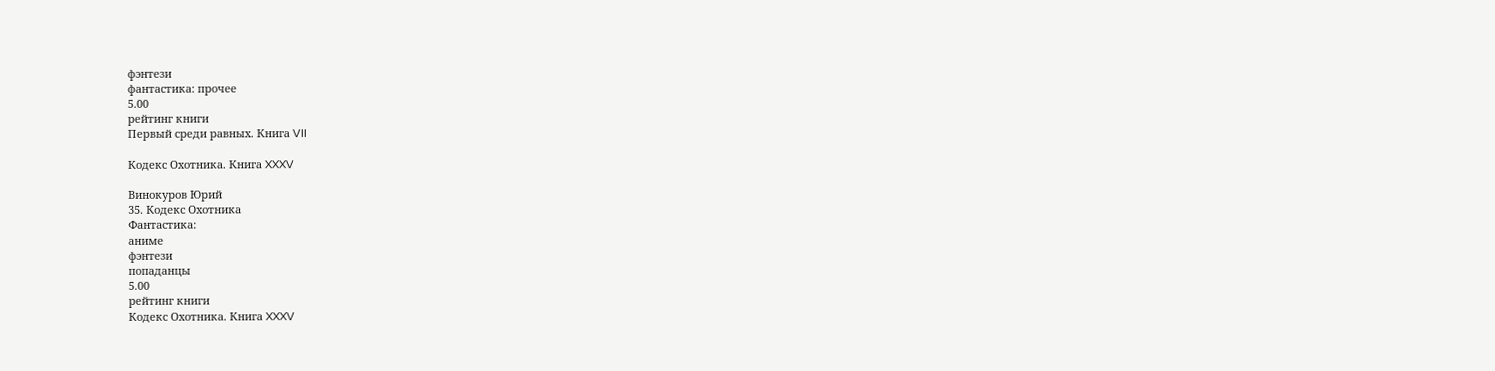фэнтези
фантастика: прочее
5.00
рейтинг книги
Первый среди равных. Книга VII

Кодекс Охотника. Книга XXXV

Винокуров Юрий
35. Кодекс Охотника
Фантастика:
аниме
фэнтези
попаданцы
5.00
рейтинг книги
Кодекс Охотника. Книга XXXV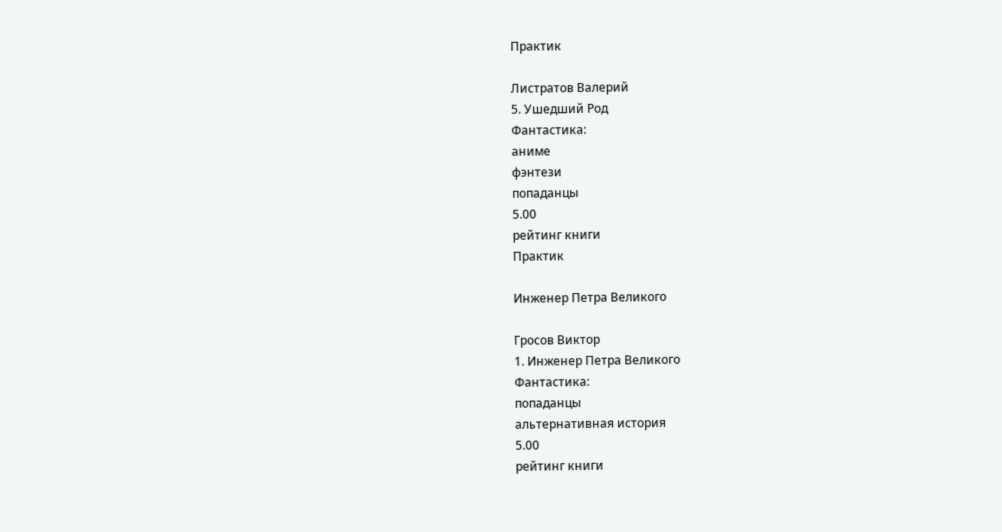Практик

Листратов Валерий
5. Ушедший Род
Фантастика:
аниме
фэнтези
попаданцы
5.00
рейтинг книги
Практик

Инженер Петра Великого

Гросов Виктор
1. Инженер Петра Великого
Фантастика:
попаданцы
альтернативная история
5.00
рейтинг книги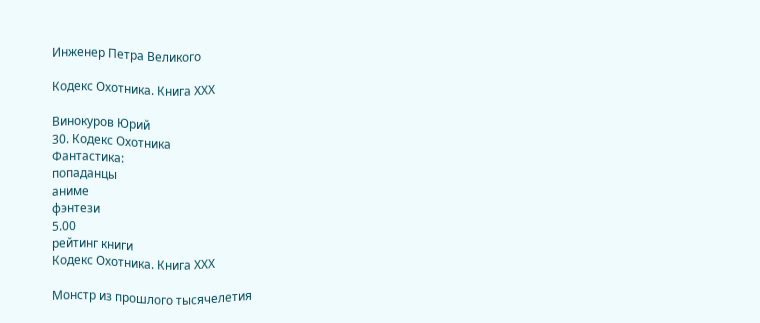Инженер Петра Великого

Кодекс Охотника. Книга ХХХ

Винокуров Юрий
30. Кодекс Охотника
Фантастика:
попаданцы
аниме
фэнтези
5.00
рейтинг книги
Кодекс Охотника. Книга ХХХ

Монстр из прошлого тысячелетия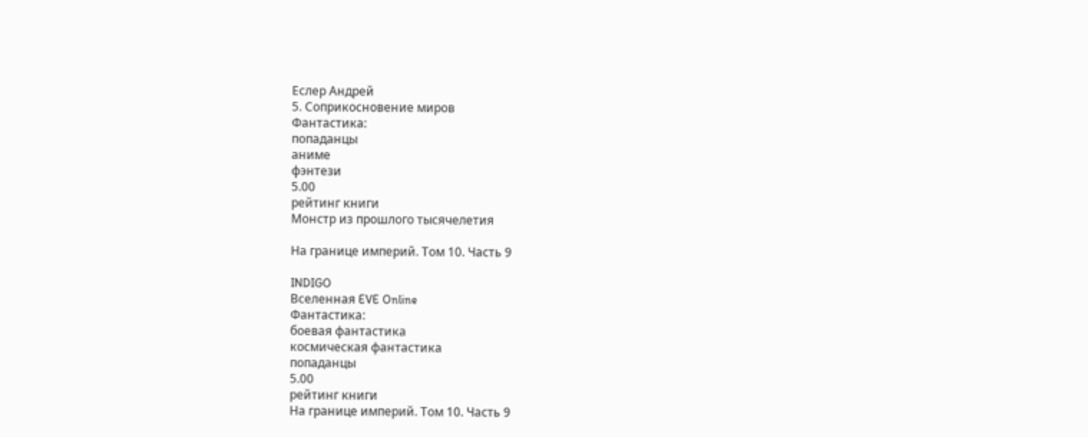Еслер Андрей
5. Соприкосновение миров
Фантастика:
попаданцы
аниме
фэнтези
5.00
рейтинг книги
Монстр из прошлого тысячелетия

На границе империй. Том 10. Часть 9

INDIGO
Вселенная EVE Online
Фантастика:
боевая фантастика
космическая фантастика
попаданцы
5.00
рейтинг книги
На границе империй. Том 10. Часть 9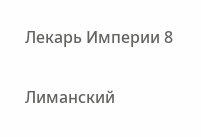Лекарь Империи 8

Лиманский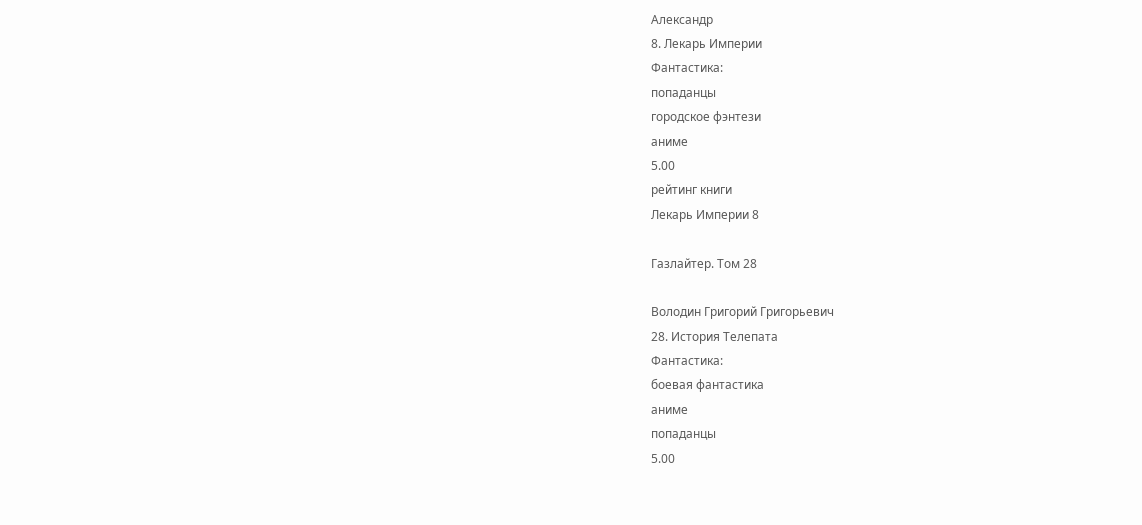Александр
8. Лекарь Империи
Фантастика:
попаданцы
городское фэнтези
аниме
5.00
рейтинг книги
Лекарь Империи 8

Газлайтер. Том 28

Володин Григорий Григорьевич
28. История Телепата
Фантастика:
боевая фантастика
аниме
попаданцы
5.00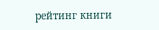рейтинг книги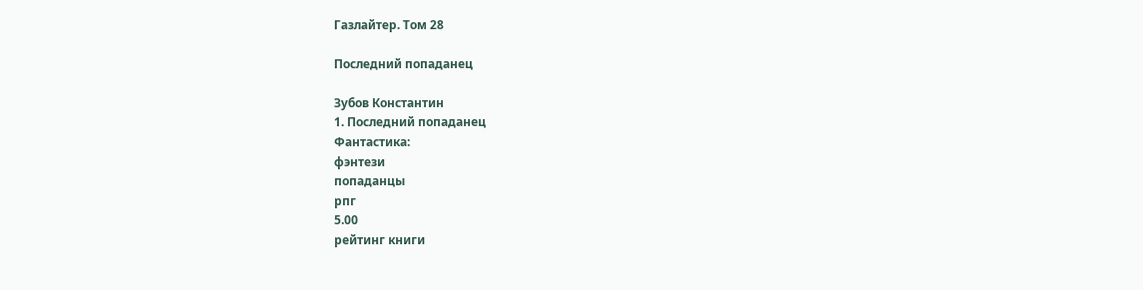Газлайтер. Том 28

Последний попаданец

Зубов Константин
1. Последний попаданец
Фантастика:
фэнтези
попаданцы
рпг
5.00
рейтинг книги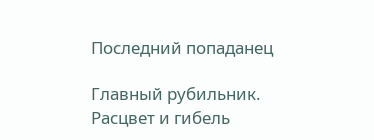Последний попаданец

Главный рубильник. Расцвет и гибель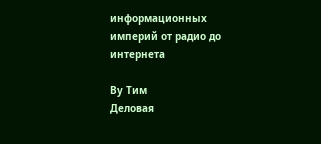информационных империй от радио до интернета

Ву Тим
Деловая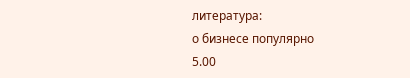литература:
о бизнесе популярно
5.00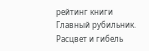рейтинг книги
Главный рубильник. Расцвет и гибель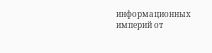информационных империй от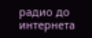радио до интернета